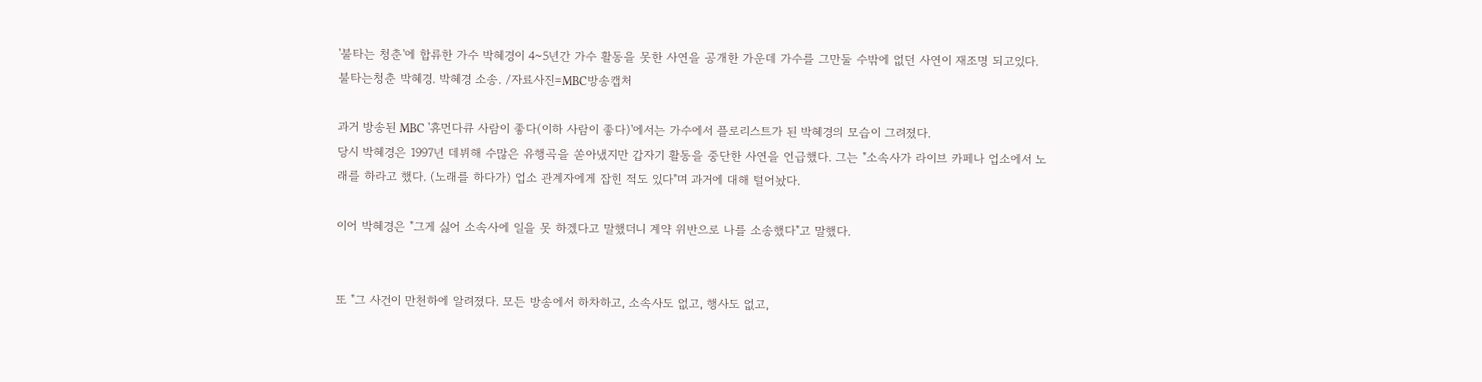'불타는 청춘'에 합류한 가수 박혜경이 4~5년간 가수 활동을 못한 사연을 공개한 가운데 가수를 그만둘 수밖에 없던 사연이 재조명 되고있다.
불타는청춘 박혜경. 박혜경 소송. /자료사진=MBC방송캡처

과거 방송된 MBC '휴먼다큐 사람이 좋다(이하 사람이 좋다)'에서는 가수에서 플로리스트가 된 박혜경의 모습이 그려졌다.
당시 박혜경은 1997년 데뷔해 수많은 유행곡을 쏟아냈지만 갑자기 활동을 중단한 사연을 언급했다. 그는 "소속사가 라이브 카페나 업소에서 노래를 하라고 했다. (노래를 하다가) 업소 관계자에게 잡힌 적도 있다"며 과거에 대해 털어놨다.

이어 박혜경은 "그게 싫어 소속사에 일을 못 하겠다고 말했더니 계약 위반으로 나를 소송했다"고 말했다.


또 "그 사건이 만천하에 알려졌다. 모든 방송에서 하차하고, 소속사도 없고, 행사도 없고,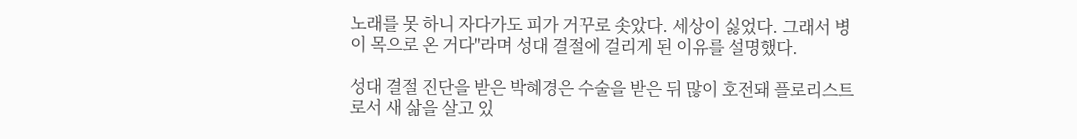노래를 못 하니 자다가도 피가 거꾸로 솟았다. 세상이 싫었다. 그래서 병이 목으로 온 거다"라며 성대 결절에 걸리게 된 이유를 설명했다.

성대 결절 진단을 받은 박혜경은 수술을 받은 뒤 많이 호전돼 플로리스트로서 새 삶을 살고 있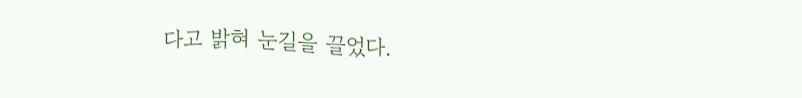다고 밝혀 눈길을 끌었다.